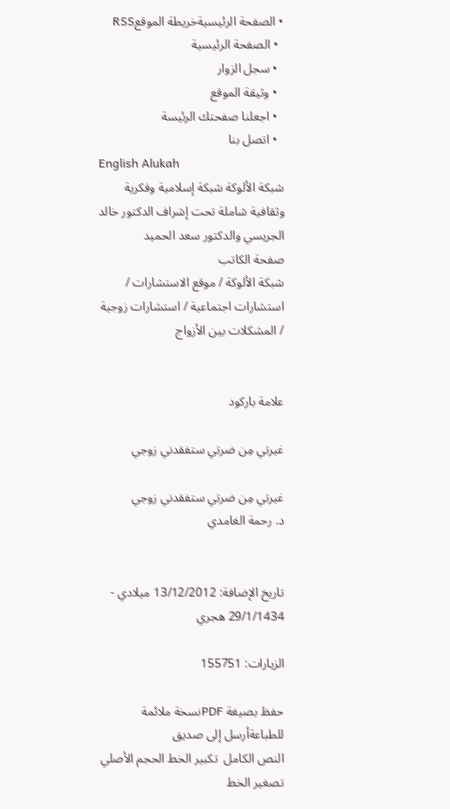• الصفحة الرئيسيةخريطة الموقعRSS
  • الصفحة الرئيسية
  • سجل الزوار
  • وثيقة الموقع
  • اجعلنا صفحتك الرئيسة
  • اتصل بنا
English Alukah
شبكة الألوكة شبكة إسلامية وفكرية وثقافية شاملة تحت إشراف الدكتور خالد الجريسي والدكتور سعد الحميد
صفحة الكاتب
شبكة الألوكة / موقع الاستشارات / استشارات اجتماعية / استشارات زوجية / المشكلات بين الأزواج


علامة باركود

غيرتي مِن ضرتي ستفقدني زوجي

غيرتي مِن ضرتي ستفقدني زوجي
د. رحمة الغامدي


تاريخ الإضافة: 13/12/2012 ميلادي - 29/1/1434 هجري

الزيارات: 155751

حفظ بصيغة PDFنسخة ملائمة للطباعةأرسل إلى صديق
النص الكامل  تكبير الخط الحجم الأصلي تصغير الخط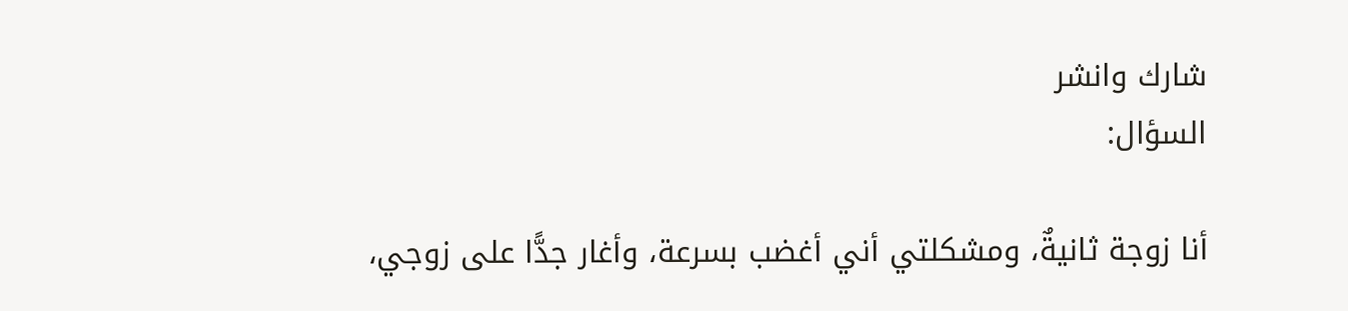شارك وانشر
السؤال:

أنا زوجة ثانيةٌ، ومشكلتي أني أغضب بسرعة، وأغار جدًّا على زوجي،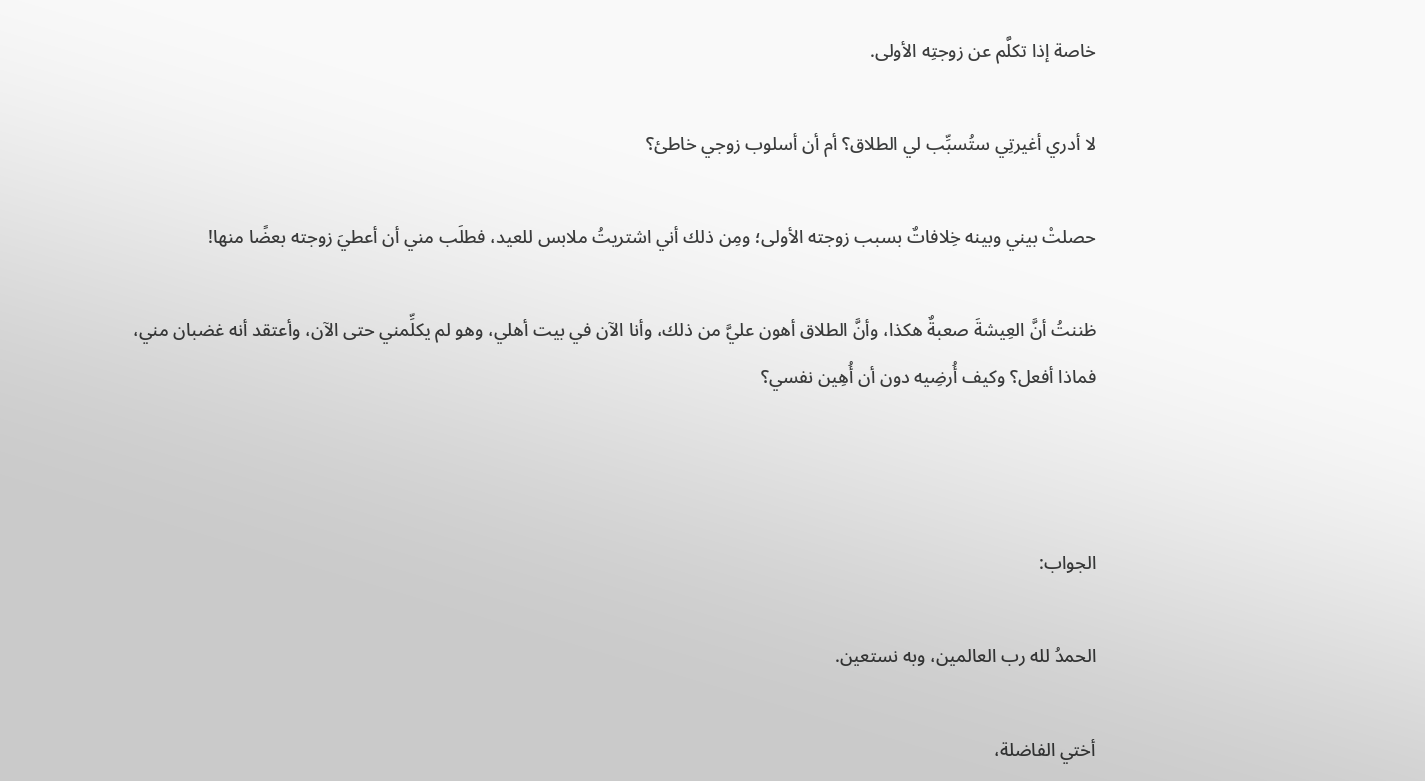خاصة إذا تكلَّم عن زوجتِه الأولى.

لا أدري أغيرتِي ستُسبِّب لي الطلاق؟ أم أن أسلوب زوجي خاطئ؟

حصلتْ بيني وبينه خِلافاتٌ بسبب زوجته الأولى؛ ومِن ذلك أني اشتريتُ ملابس للعيد، فطلَب مني أن أعطيَ زوجته بعضًا منها!

ظننتُ أنَّ العِيشةَ صعبةٌ هكذا، وأنَّ الطلاق أهون عليَّ من ذلك، وأنا الآن في بيت أهلي، وهو لم يكلِّمني حتى الآن، وأعتقد أنه غضبان مني، فماذا أفعل؟ وكيف أُرضِيه دون أن أُهِين نفسي؟



الجواب:

الحمدُ لله رب العالمين، وبه نستعين.

أختي الفاضلة،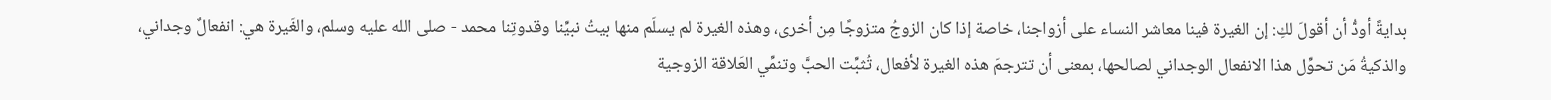بدايةً أودُّ أن أقولَ لكِ: إن الغيرة فينا معاشر النساء على أزواجنا، خاصة إذا كان الزوجُ متزوجًا مِن أخرى، وهذه الغيرة لم يسلَم منها بيتُ نبيِّنا وقدوتِنا محمد - صلى الله عليه وسلم، والغَيرة هي: انفعالٌ وجداني، والذكيةُ مَن تحوِّل هذا الانفعال الوجداني لصالحها، بمعنى أن تترجمَ هذه الغيرة لأفعال، تُثبِّت الحبَّ وتنمِّي العَلاقة الزوجية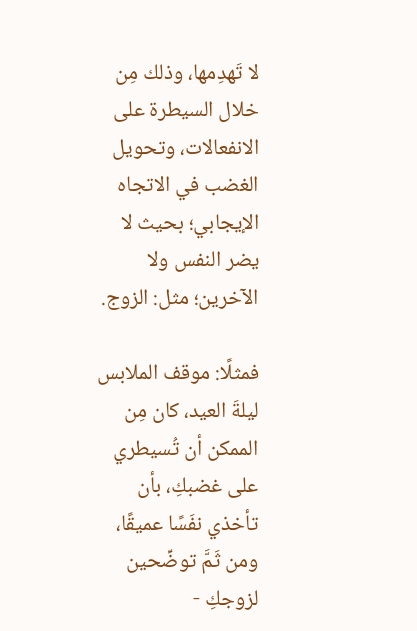لا تَهدِمها، وذلك مِن خلال السيطرة على الانفعالات، وتحويل الغضب في الاتجاه الإيجابي؛ بحيث لا يضر النفس ولا الآخرين؛ مثل: الزوج.

فمثلًا: موقف الملابس ليلةَ العيد، كان مِن الممكن أن تُسيطري على غضبكِ، بأن تأخذي نفَسًا عميقًا، ومن ثَمَّ توضِّحين لزوجكِ -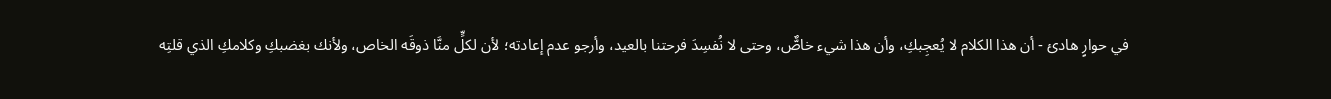في حوارٍ هادئ - أن هذا الكلام لا يُعجِبكِ، وأن هذا شيء خاصٌّ، وحتى لا نُفسِدَ فرحتنا بالعيد، وأرجو عدم إعادته؛ لأن لكلٍّ منَّا ذوقَه الخاص، ولأنك بغضبكِ وكلامكِ الذي قلتِه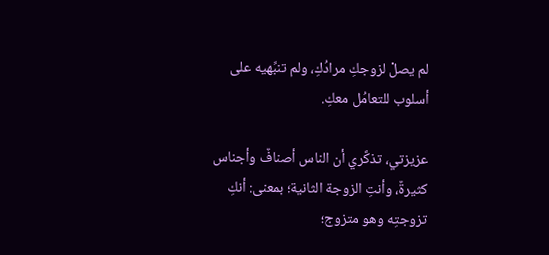لم يصلْ لزوجكِ مرادُكِ، ولم تنبِّهيه على أسلوب للتعامُل معكِ.

عزيزتي، تذكَّري أن الناس أصنافٌ وأجناس كثيرةٌ، وأنتِ الزوجة الثانية؛ بمعنى: أنكِ تزوجتِه وهو متزوج؛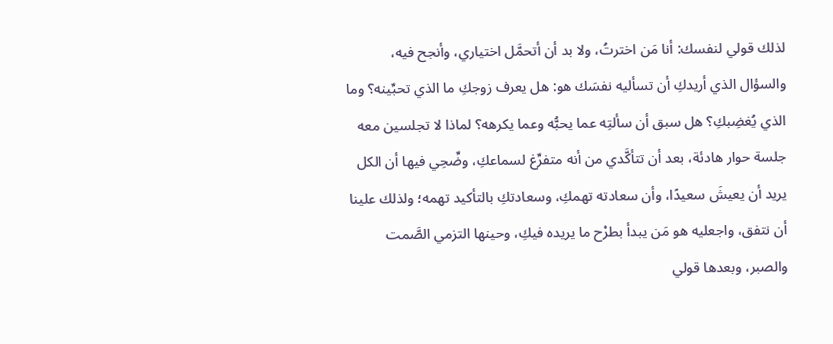لذلك قولي لنفسك: أنا مَن اخترتُ، ولا بد أن أتحمَّل اختياري، وأنجح فيه، والسؤال الذي أريدكِ أن تسأليه نفسَك هو: هل يعرف زوجكِ ما الذي تحبِّينه؟ وما الذي يُغضِبكِ؟ هل سبق أن سألتِه عما يحبُّه وعما يكرهه؟ لماذا لا تجلسين معه جلسة حوار هادئة، بعد أن تتأكَّدي من أنه متفرِّغ لسماعكِ، وضِّحِي فيها أن الكل يريد أن يعيشَ سعيدًا، وأن سعادته تهمكِ، وسعادتكِ بالتأكيد تهمه؛ ولذلك علينا أن نتفق، واجعليه هو مَن يبدأ بطرْح ما يريده فيكِ، وحينها التزمي الصَّمت والصبر، وبعدها قولي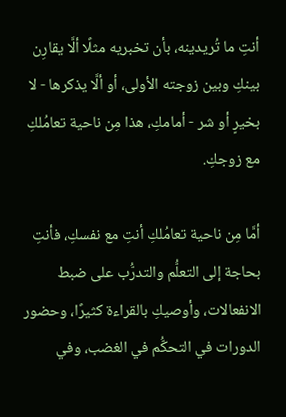أنتِ ما تُريدينه، بأن تخبريه مثلًا ألَّا يقارِن بينكِ وبين زوجته الأولى، أو ألَّا يذكرها - لا بخيرٍ أو شر - أمامكِ، هذا مِن ناحية تعامُلكِ مع زوجكِ.

أمَّا مِن ناحية تعامُلكِ أنتِ مع نفسكِ، فأنتِ بحاجة إلى التعلُّم والتدرُّب على ضبط الانفعالات، وأوصيكِ بالقراءة كثيرًا، وحضور الدورات في التحكُّم في الغضب، وفي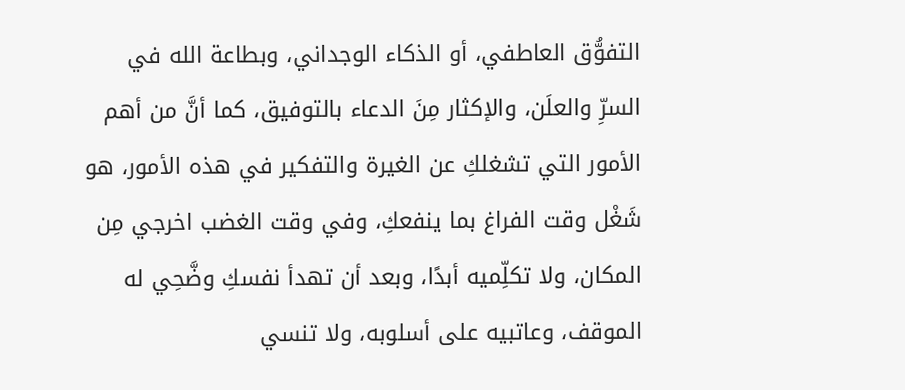التفوُّق العاطفي، أو الذكاء الوجداني، وبطاعة الله في السرِّ والعلَن، والإكثار مِنَ الدعاء بالتوفيق، كما أنَّ من أهم الأمور التي تشغلكِ عن الغيرة والتفكير في هذه الأمور، هو شَغْل وقت الفراغ بما ينفعكِ، وفي وقت الغضب اخرجي مِن المكان، ولا تكلِّميه أبدًا، وبعد أن تهدأ نفسكِ وضَّحِي له الموقف، وعاتبيه على أسلوبه، ولا تنسي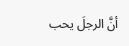أنَّ الرجلَ يحب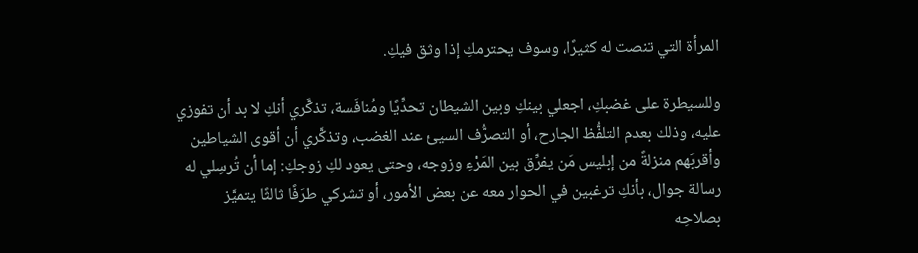المرأة التي تنصت له كثيرًا، وسوف يحترمكِ إذا وثق فيكِ.

وللسيطرة على غضبكِ، اجعلي بينكِ وبين الشيطان تحدِّيًا ومُنافَسة، تذكَّري أنكِ لا بد أن تفوزي عليه، وذلك بعدم التلفُّظ الجارح، أو التصرُّف السيئ عند الغضب، وتذكَّري أن أقوى الشياطين وأقربَهم منزلةً من إبليس مَن يفرِّق بين المَرْءِ وزوجه، وحتى يعود لكِ زوجكِ: إما أن تُرسِلي له رسالة جوال، بأنكِ ترغبين في الحوار معه عن بعض الأمور، أو تشركي طرَفًا ثالثًا يتميَّز بصلاحِه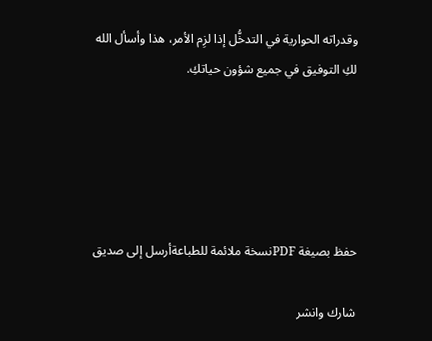وقدراته الحوارية في التدخُّل إذا لزِم الأمر، هذا وأسأل الله لكِ التوفيق في جميع شؤون حياتكِ.





حفظ بصيغة PDFنسخة ملائمة للطباعةأرسل إلى صديق

شارك وانشر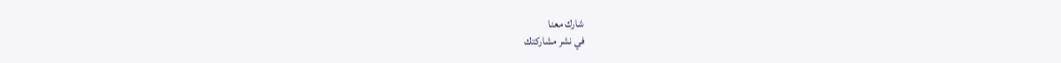شارك معنا
في نشر مشاركتك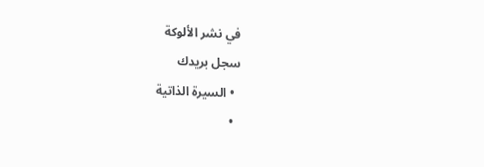في نشر الألوكة
سجل بريدك
  • السيرة الذاتية
  •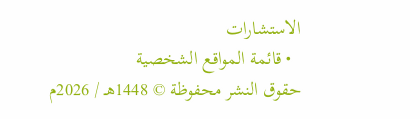الاستشارات
  • قائمة المواقع الشخصية
حقوق النشر محفوظة © 1448هـ / 2026م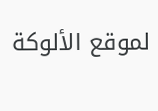لموقع الألوكة